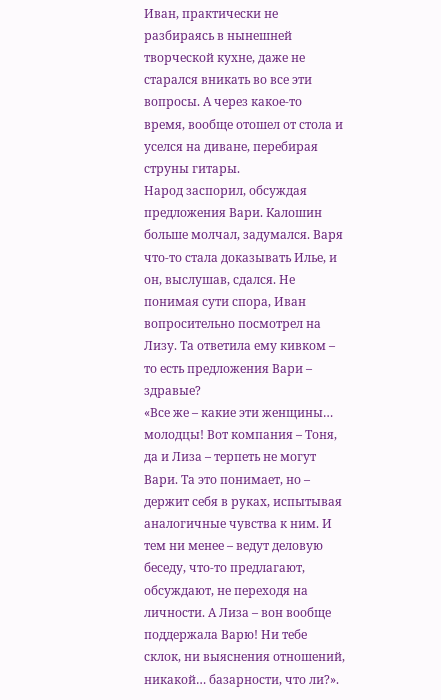Иван, практически не разбираясь в нынешней творческой кухне, даже не старался вникать во все эти вопросы. А через какое-то время, вообще отошел от стола и уселся на диване, перебирая струны гитары.
Народ заспорил, обсуждая предложения Вари. Калошин больше молчал, задумался. Варя что-то стала доказывать Илье, и он, выслушав, сдался. Не понимая сути спора, Иван вопросительно посмотрел на Лизу. Та ответила ему кивком – то есть предложения Вари – здравые?
«Все же – какие эти женщины… молодцы! Вот компания – Тоня, да и Лиза – терпеть не могут Вари. Та это понимает, но – держит себя в руках, испытывая аналогичные чувства к ним. И тем ни менее – ведут деловую беседу, что-то предлагают, обсуждают, не переходя на личности. А Лиза – вон вообще поддержала Варю! Ни тебе склок, ни выяснения отношений, никакой… базарности, что ли?».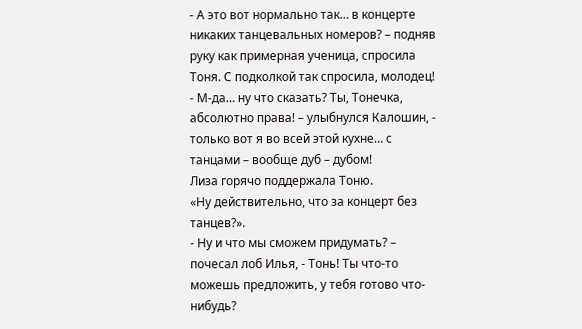- А это вот нормально так… в концерте никаких танцевальных номеров? – подняв руку как примерная ученица, спросила Тоня. С подколкой так спросила, молодец!
- М-да… ну что сказать? Ты, Тонечка, абсолютно права! – улыбнулся Калошин, - только вот я во всей этой кухне… с танцами – вообще дуб – дубом!
Лиза горячо поддержала Тоню.
«Ну действительно, что за концерт без танцев?».
- Ну и что мы сможем придумать? – почесал лоб Илья, - Тонь! Ты что-то можешь предложить, у тебя готово что-нибудь?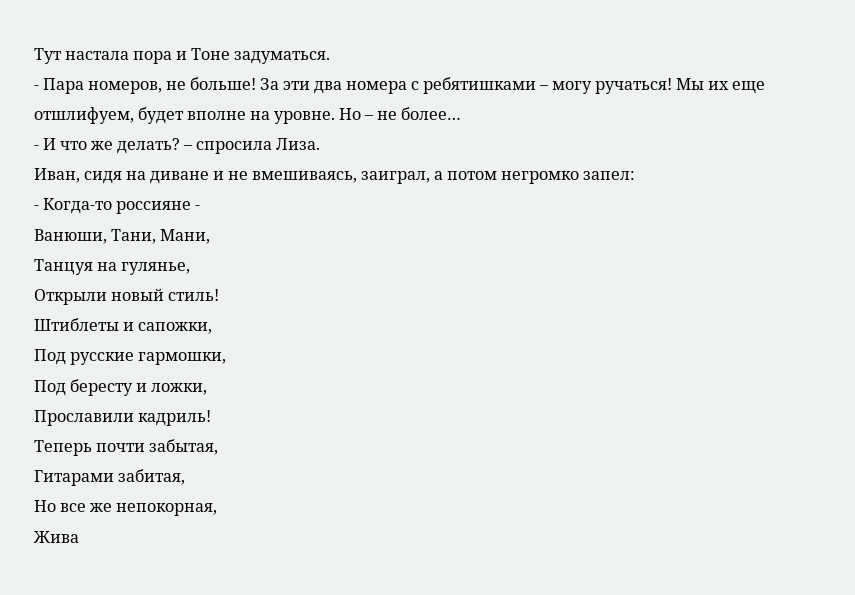Тут настала пора и Тоне задуматься.
- Пара номеров, не больше! За эти два номера с ребятишками – могу ручаться! Мы их еще отшлифуем, будет вполне на уровне. Но – не более…
- И что же делать? – спросила Лиза.
Иван, сидя на диване и не вмешиваясь, заиграл, а потом негромко запел:
- Когда-то россияне -
Ванюши, Тани, Мани,
Танцуя на гулянье,
Открыли новый стиль!
Штиблеты и сапожки,
Под русские гармошки,
Под бересту и ложки,
Прославили кадриль!
Теперь почти забытая,
Гитарами забитая,
Но все же непокорная,
Жива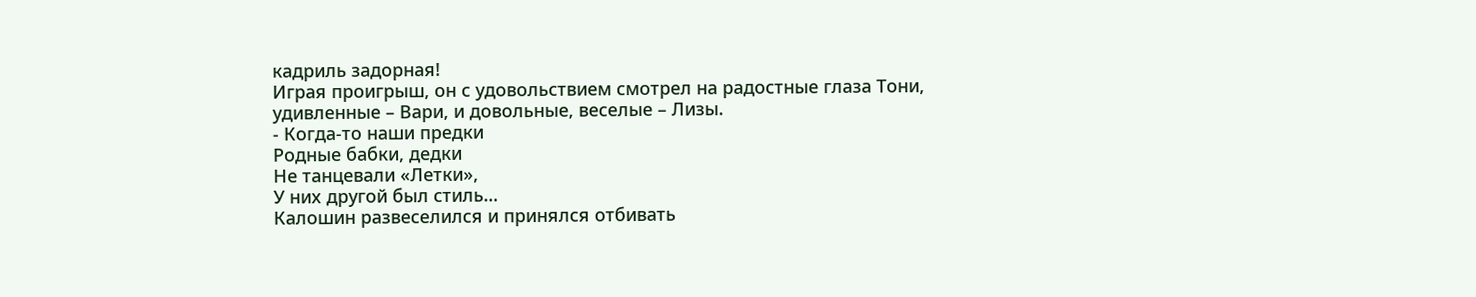кадриль задорная!
Играя проигрыш, он с удовольствием смотрел на радостные глаза Тони, удивленные – Вари, и довольные, веселые – Лизы.
- Когда-то наши предки
Родные бабки, дедки
Не танцевали «Летки»,
У них другой был стиль…
Калошин развеселился и принялся отбивать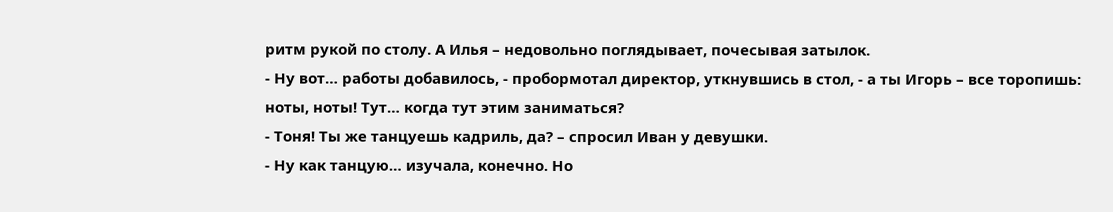ритм рукой по столу. А Илья – недовольно поглядывает, почесывая затылок.
- Ну вот… работы добавилось, - пробормотал директор, уткнувшись в стол, - а ты Игорь – все торопишь: ноты, ноты! Тут… когда тут этим заниматься?
- Тоня! Ты же танцуешь кадриль, да? – спросил Иван у девушки.
- Ну как танцую… изучала, конечно. Но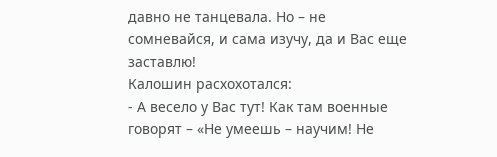давно не танцевала. Но – не сомневайся, и сама изучу, да и Вас еще заставлю!
Калошин расхохотался:
- А весело у Вас тут! Как там военные говорят – «Не умеешь – научим! Не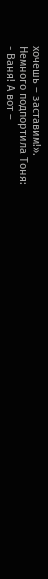хочешь – заставим!».
Немного подпортила Тоня:
- Ваня! А вот –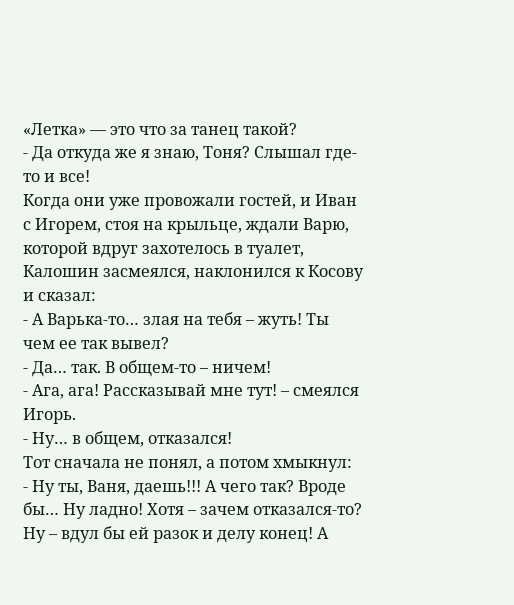«Летка» — это что за танец такой?
- Да откуда же я знаю, Тоня? Слышал где-то и все!
Когда они уже провожали гостей, и Иван с Игорем, стоя на крыльце, ждали Варю, которой вдруг захотелось в туалет, Калошин засмеялся, наклонился к Косову и сказал:
- А Варька-то… злая на тебя – жуть! Ты чем ее так вывел?
- Да… так. В общем-то – ничем!
- Ага, ага! Рассказывай мне тут! – смеялся Игорь.
- Ну… в общем, отказался!
Тот сначала не понял, а потом хмыкнул:
- Ну ты, Ваня, даешь!!! А чего так? Вроде бы… Ну ладно! Хотя – зачем отказался-то? Ну – вдул бы ей разок и делу конец! А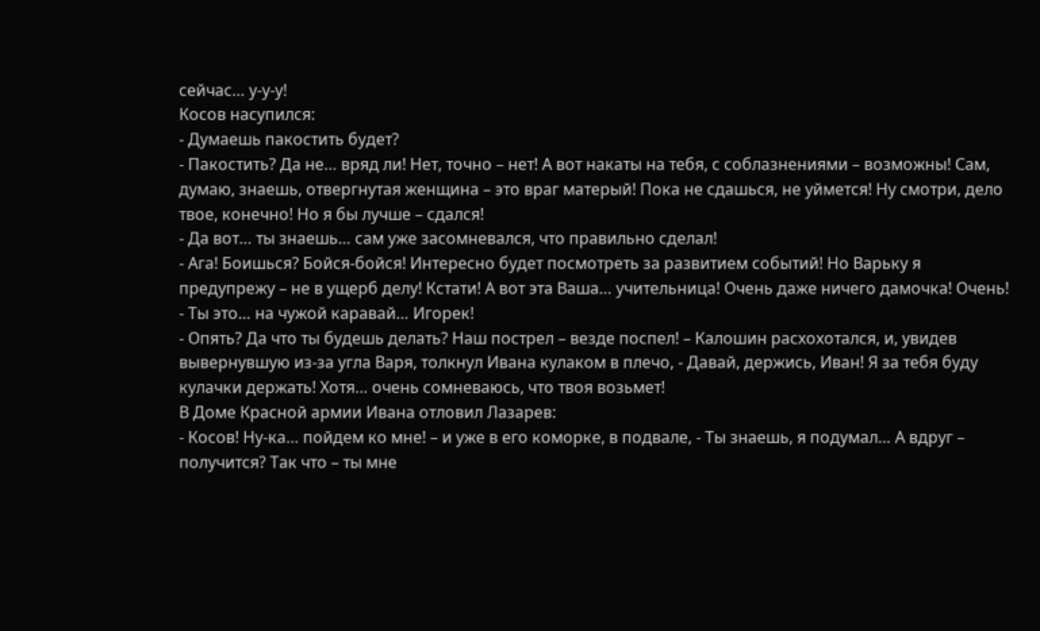сейчас… у-у-у!
Косов насупился:
- Думаешь пакостить будет?
- Пакостить? Да не… вряд ли! Нет, точно – нет! А вот накаты на тебя, с соблазнениями – возможны! Сам, думаю, знаешь, отвергнутая женщина – это враг матерый! Пока не сдашься, не уймется! Ну смотри, дело твое, конечно! Но я бы лучше – сдался!
- Да вот… ты знаешь… сам уже засомневался, что правильно сделал!
- Ага! Боишься? Бойся-бойся! Интересно будет посмотреть за развитием событий! Но Варьку я предупрежу – не в ущерб делу! Кстати! А вот эта Ваша… учительница! Очень даже ничего дамочка! Очень!
- Ты это… на чужой каравай… Игорек!
- Опять? Да что ты будешь делать? Наш пострел – везде поспел! – Калошин расхохотался, и, увидев вывернувшую из-за угла Варя, толкнул Ивана кулаком в плечо, - Давай, держись, Иван! Я за тебя буду кулачки держать! Хотя… очень сомневаюсь, что твоя возьмет!
В Доме Красной армии Ивана отловил Лазарев:
- Косов! Ну-ка… пойдем ко мне! – и уже в его коморке, в подвале, - Ты знаешь, я подумал… А вдруг – получится? Так что – ты мне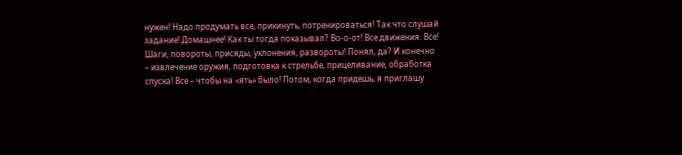нужен! Надо продумать все, прикинуть, потренироваться! Так что слушай задание! Домашнее! Как ты тогда показывал? Во-о-от! Все движения. Все! Шаги, повороты, присяды, уклонения, развороты! Понял, да? И конечно – извлечение оружия, подготовка к стрельбе, прицеливание, обработка спуска! Все – чтобы на «ять» было! Потом, когда придешь, я приглашу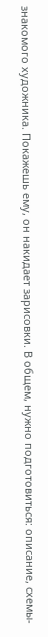знакомого художника. Покажешь ему, он накидает зарисовки. В общем, нужно подготовиться: описание, схемы-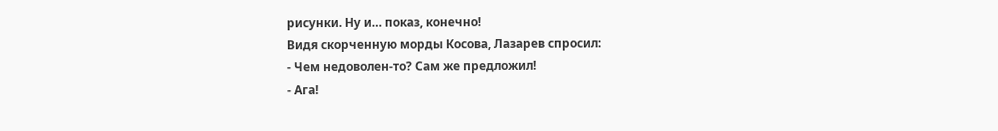рисунки. Ну и… показ, конечно!
Видя скорченную морды Косова, Лазарев спросил:
- Чем недоволен-то? Сам же предложил!
- Ага!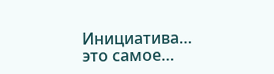Инициатива… это самое…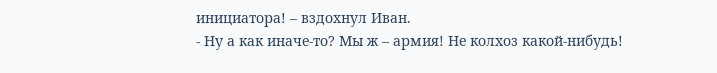инициатора! – вздохнул Иван.
- Ну а как иначе-то? Мы ж – армия! Не колхоз какой-нибудь!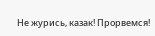Не журись, казак! Прорвемся!